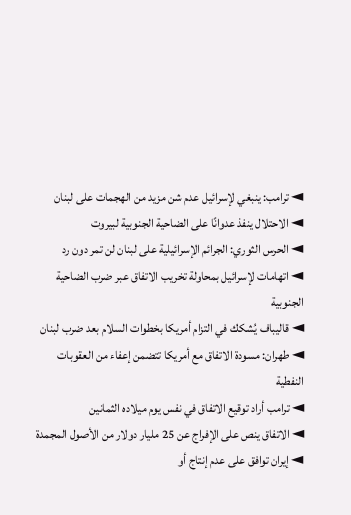◄ ترامب: ينبغي لإسرائيل عدم شن مزيد من الهجمات على لبنان
◄ الاحتلال ينفذ عدوانًا على الضاحية الجنوبية لبيروت
◄ الحرس الثوري: الجرائم الإسرائيلية على لبنان لن تمر دون رد
◄ اتهامات لإسرائيل بمحاولة تخريب الاتفاق عبر ضرب الضاحية الجنوبية
◄ قاليباف يُشكك في التزام أمريكا بخطوات السلام بعد ضرب لبنان
◄ طهران: مسودة الاتفاق مع أمريكا تتضمن إعفاء من العقوبات النفطية
◄ ترامب أراد توقيع الاتفاق في نفس يوم ميلاده الثمانين
◄ الاتفاق ينص على الإفراج عن 25 مليار دولار من الأصول المجمدة
◄ إيران توافق على عدم إنتاج أو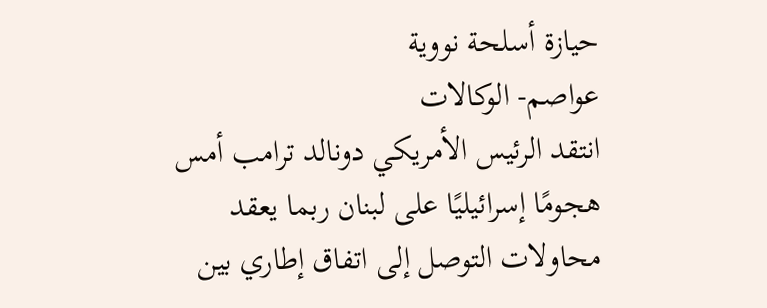حيازة أسلحة نووية
عواصم- الوكالات
انتقد الرئيس الأمريكي دونالد ترامب أمس هجومًا إسرائيليًا على لبنان ربما يعقد محاولات التوصل إلى اتفاق إطاري بين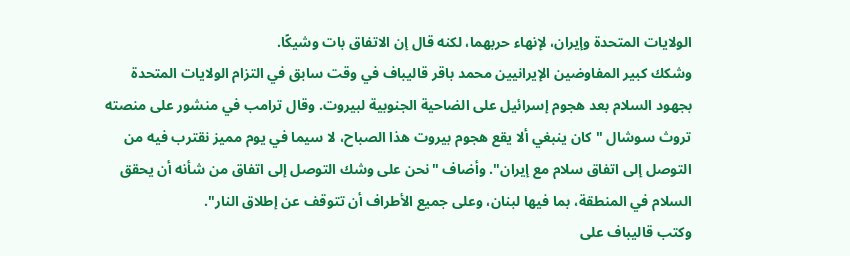الولايات المتحدة وإيران، لإنهاء حربهما، لكنه قال إن الاتفاق بات وشيكًا.
وشكك كبير المفاوضين الإيرانيين محمد باقر قاليباف في وقت سابق في التزام الولايات المتحدة بجهود السلام بعد هجوم إسرائيل على الضاحية الجنوبية لبيروت. وقال ترامب في منشور على منصته تروث سوشال "كان ينبغي ألا يقع هجوم بيروت هذا الصباح، لا سيما في يوم مميز نقترب فيه من التوصل إلى اتفاق سلام مع إيران". وأضاف "نحن على وشك التوصل إلى اتفاق من شأنه أن يحقق السلام في المنطقة، بما فيها لبنان، وعلى جميع الأطراف أن تتوقف عن إطلاق النار".
وكتب قاليباف على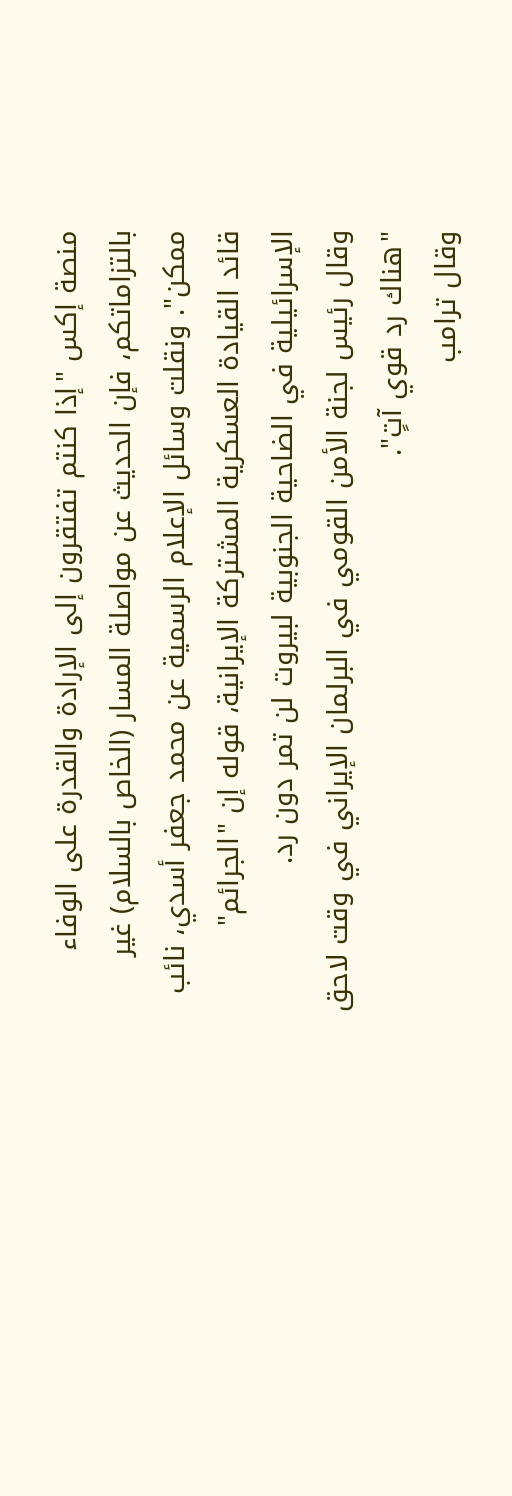منصة إكس "إذا كنتم تفتقرون إلى الإرادة والقدرة على الوفاء بالتزاماتكم، فإن الحديث عن مواصلة المسار (الخاص بالسلام) غير ممكن". ونقلت وسائل الإعلام الرسمية عن محمد جعفر أسدي، نائب قائد القيادة العسكرية المشتركة الإيرانية، قوله إن "الجرائم" الإسرائيلية في الضاحية الجنوبية لبيروت لن تمر دون رد.
وقال رئيس لجنة الأمن القومي في البرلمان الإيراني في وقت لاحق "هناك رد قوي آتٍ".
وقال ترامب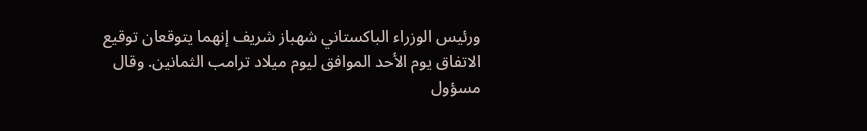ورئيس الوزراء الباكستاني شهباز شريف إنهما يتوقعان توقيع الاتفاق يوم الأحد الموافق ليوم ميلاد ترامب الثمانين. وقال مسؤول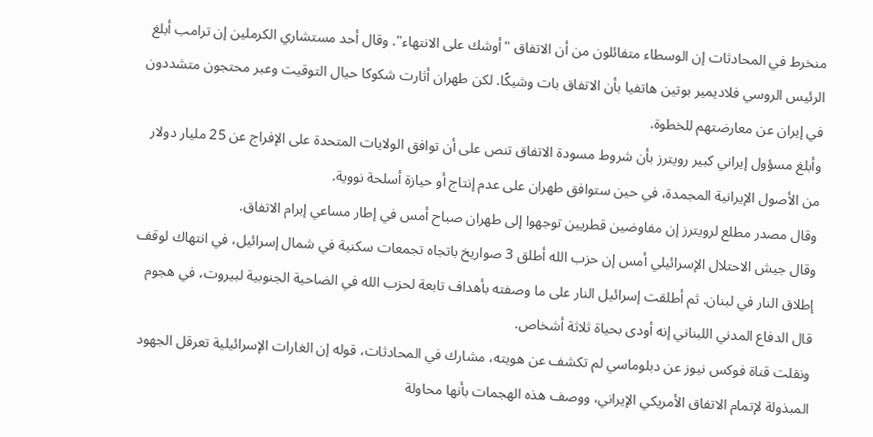منخرط في المحادثات إن الوسطاء متفائلون من أن الاتفاق "أوشك على الانتهاء". وقال أحد مستشاري الكرملين إن ترامب أبلغ الرئيس الروسي فلاديمير بوتين هاتفيا بأن الاتفاق بات وشيكًا. لكن طهران أثارت شكوكا حيال التوقيت وعبر محتجون متشددون في إيران عن معارضتهم للخطوة.
وأبلغ مسؤول إيراني كبير رويترز بأن شروط مسودة الاتفاق تنص على أن توافق الولايات المتحدة على الإفراج عن 25 مليار دولار من الأصول الإيرانية المجمدة، في حين ستوافق طهران على عدم إنتاج أو حيازة أسلحة نووية.
وقال مصدر مطلع لرويترز إن مفاوضين قطريين توجهوا إلى طهران صباح أمس في إطار مساعي إبرام الاتفاق.
وقال جيش الاحتلال الإسرائيلي أمس إن حزب الله أطلق 3 صواريخ باتجاه تجمعات سكنية في شمال إسرائيل، في انتهاك لوقف إطلاق النار في لبنان. ثم أطلقت إسرائيل النار على ما وصفته بأهداف تابعة لحزب الله في الضاحية الجنوبية لبيروت، في هجوم قال الدفاع المدني اللبناني إنه أودى بحياة ثلاثة أشخاص.
ونقلت قناة فوكس نيوز عن دبلوماسي لم تكشف عن هويته، مشارك في المحادثات، قوله إن الغارات الإسرائيلية تعرقل الجهود المبذولة لإتمام الاتفاق الأمريكي الإيراني، ووصف هذه الهجمات بأنها محاولة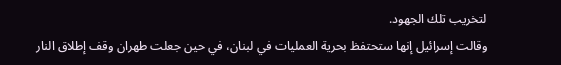لتخريب تلك الجهود.
وقالت إسرائيل إنها ستحتفظ بحرية العمليات في لبنان، في حين جعلت طهران وقف إطلاق النار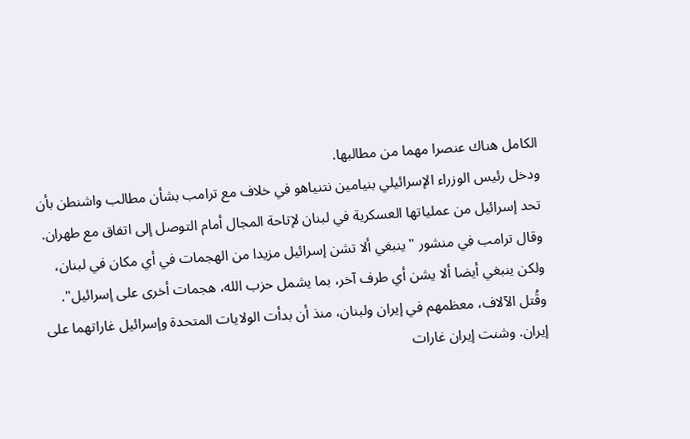الكامل هناك عنصرا مهما من مطالبها.
ودخل رئيس الوزراء الإسرائيلي بنيامين نتنياهو في خلاف مع ترامب بشأن مطالب واشنطن بأن تحد إسرائيل من عملياتها العسكرية في لبنان لإتاحة المجال أمام التوصل إلى اتفاق مع طهران.
وقال ترامب في منشور "ينبغي ألا تشن إسرائيل مزيدا من الهجمات في أي مكان في لبنان، ولكن ينبغي أيضا ألا يشن أي طرف آخر، بما يشمل حزب الله، هجمات أخرى على إسرائيل".
وقُتل الآلاف، معظمهم في إيران ولبنان، منذ أن بدأت الولايات المتحدة وإسرائيل غاراتهما على إيران. وشنت إيران غارات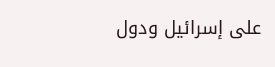على إسرائيل ودول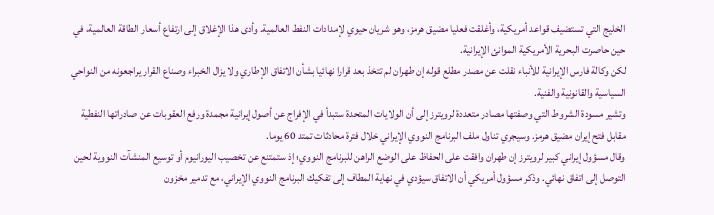الخليج التي تستضيف قواعد أمريكية، وأغلقت فعليا مضيق هرمز، وهو شريان حيوي لإمدادات النفط العالمية. وأدى هذا الإغلاق إلى ارتفاع أسعار الطاقة العالمية، في حين حاصرت البحرية الأمريكية الموانئ الإيرانية.
لكن وكالة فارس الإيرانية للأنباء نقلت عن مصدر مطلع قوله إن طهران لم تتخذ بعد قرارا نهائيا بشأن الاتفاق الإطاري ولا يزال الخبراء وصناع القرار يراجعونه من النواحي السياسية والقانونية والفنية.
وتشير مسودة الشروط التي وصفتها مصادر متعددة لرويترز إلى أن الولايات المتحدة ستبدأ في الإفراج عن أصول إيرانية مجمدة ورفع العقوبات عن صادراتها النفطية مقابل فتح إيران مضيق هرمز. وسيجري تناول ملف البرنامج النووي الإيراني خلال فترة محادثات تمتد 60 يوما.
وقال مسؤول إيراني كبير لرويترز إن طهران وافقت على الحفاظ على الوضع الراهن للبرنامج النووي؛ إذ ستمتنع عن تخصيب اليورانيوم أو توسيع المنشآت النووية لحين التوصل إلى اتفاق نهائي. وذكر مسؤول أمريكي أن الاتفاق سيؤدي في نهاية المطاف إلى تفكيك البرنامج النووي الإيراني، مع تدمير مخزون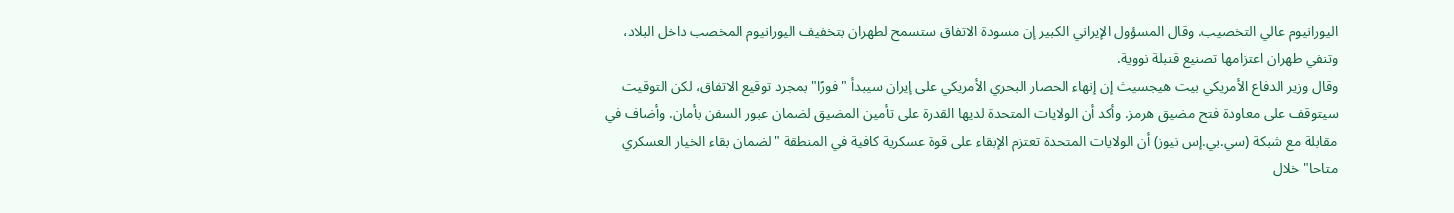اليورانيوم عالي التخصيب. وقال المسؤول الإيراني الكبير إن مسودة الاتفاق ستسمح لطهران بتخفيف اليورانيوم المخصب داخل البلاد، وتنفي طهران اعتزامها تصنيع قنبلة نووية.
وقال وزير الدفاع الأمريكي بيت هيجسيث إن إنهاء الحصار البحري الأمريكي على إيران سيبدأ "فورًا" بمجرد توقيع الاتفاق، لكن التوقيت سيتوقف على معاودة فتح مضيق هرمز. وأكد أن الولايات المتحدة لديها القدرة على تأمين المضيق لضمان عبور السفن بأمان. وأضاف في مقابلة مع شبكة (سي.بي.إس نيوز) أن الولايات المتحدة تعتزم الإبقاء على قوة عسكرية كافية في المنطقة "لضمان بقاء الخيار العسكري متاحا" خلال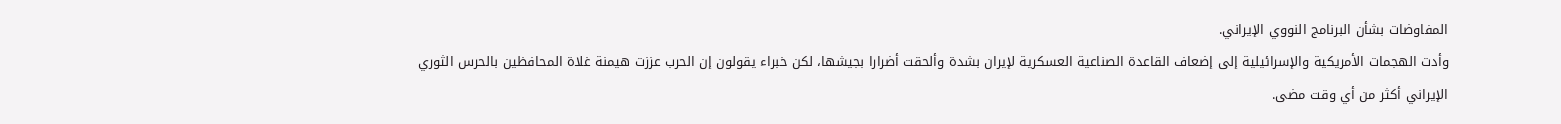المفاوضات بشأن البرنامج النووي الإيراني.
وأدت الهجمات الأمريكية والإسرائيلية إلى إضعاف القاعدة الصناعية العسكرية لإيران بشدة وألحقت أضرارا بجيشها، لكن خبراء يقولون إن الحرب عززت هيمنة غلاة المحافظين بالحرس الثوري الإيراني أكثر من أي وقت مضى.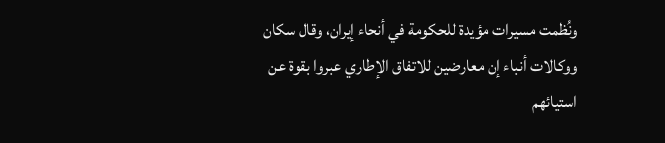ونُظمت مسيرات مؤيدة للحكومة في أنحاء إيران، وقال سكان ووكالات أنباء إن معارضين للاتفاق الإطاري عبروا بقوة عن استيائهم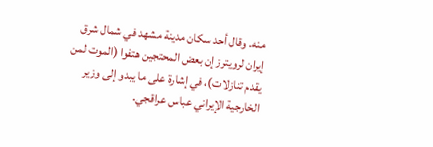منه. وقال أحد سكان مدينة مشهد في شمال شرق إيران لرويترز إن بعض المحتجين هتفوا (الموت لمن يقدم تنازلات)، في إشارة على ما يبدو إلى وزير الخارجية الإيراني عباس عراقجي.